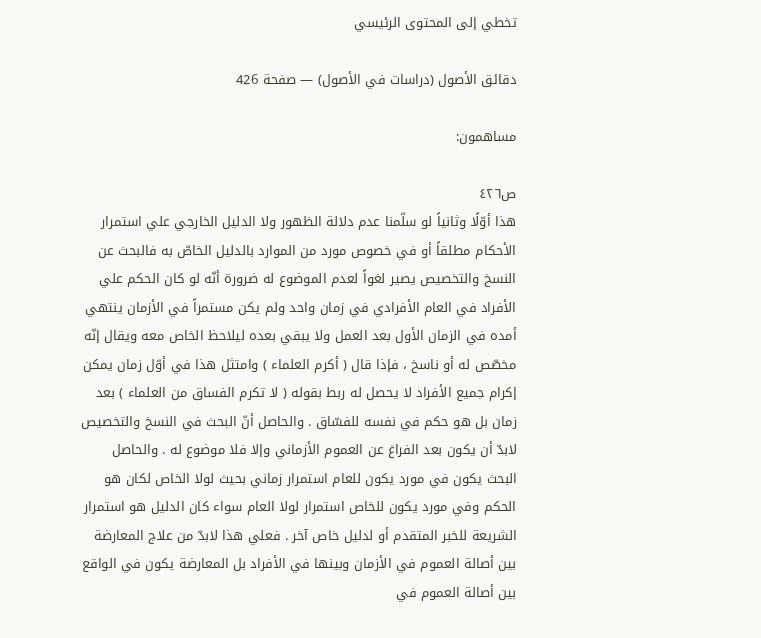تخطي إلى المحتوى الرئيسي

دقائق الأصول (دراسات في الأصول) — صفحة 426

مساهمون:

ص٤٢٦
هذا أوّلًا وثانياً لو سلّمنا عدم دلالة الظهور ولا الدليل الخارجي علي استمرار الأحكام مطلقاً أو في خصوص مورد من الموارد بالدليل الخاصّ به فالبحث عن النسخ والتخصيص يصير لغواً لعدم الموضوع له ضرورة أنّه لو كان الحكم علي الأفراد في العام الأفرادي في زمان واحد ولم يكن مستمراً في الأزمان ينتهي أمده في الزمان الأول بعد العمل ولا يبقي بعده ليلاحظ الخاص معه ويقال إنّه مخصّص له أو ناسخ ، فإذا قال ( أكرم العلماء ) وامتثل هذا في أوّل زمان يمكن إكرام جميع الأفراد لا يحصل له ربط بقوله ( لا تكرم الفساق من العلماء ) بعد زمان بل هو حكم في نفسه للفسّاق . والحاصل أنّ البحث في النسخ والتخصيص لابدّ أن يكون بعد الفراغ عن العموم الأزماني وإلا فلا موضوع له . والحاصل البحث يكون في مورد يكون للعام استمرار زماني بحيث لولا الخاص لكان هو الحكم وفي مورد يكون للخاص استمرار لولا العام سواء كان الدليل هو استمرار الشريعة للخبر المتقدم أو لدليل خاص آخر . فعلي هذا لابدّ من علاج المعارضة بين أصالة العموم في الأزمان وبينها في الأفراد بل المعارضة يكون في الواقع بين أصالة العموم في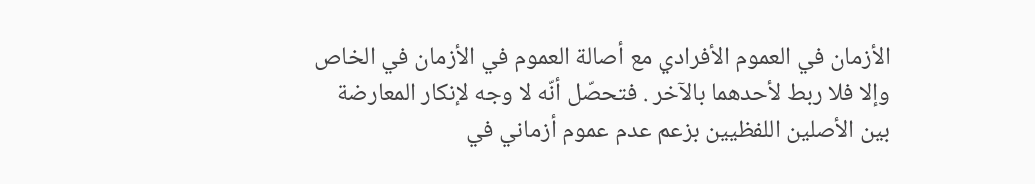الأزمان في العموم الأفرادي مع أصالة العموم في الأزمان في الخاص وإلا فلا ربط لأحدهما بالآخر . فتحصّل أنّه لا وجه لإنكار المعارضة بين الأصلين اللفظيين بزعم عدم عموم أزماني في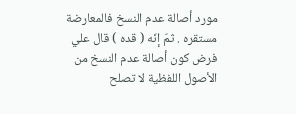مورد أصالة عدم النسخ فالمعارضة مستقره . ثمّ إنّه ( قده ) قال علي فرض كون أصالة عدم النسخ من الأصول اللفظية لا تصلح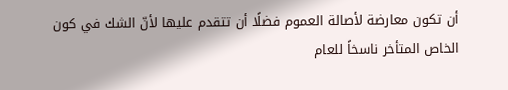أن تكون معارضة لأصالة العموم فضلًا أن تتقدم عليها لأنّ الشك في كون الخاص المتأخر ناسخاً للعام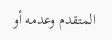المتقدم وعدمه أو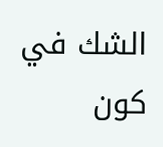الشك في كون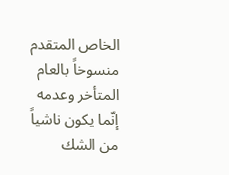الخاص المتقدم منسوخاً بالعام المتأخر وعدمه إنّما يكون ناشياً من الشك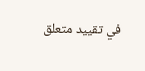في تقييد متعلق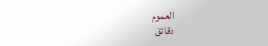العموم
دقائق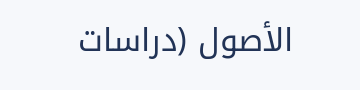الأصول (دراسات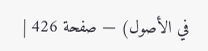في الأصول) — صفحة 426 |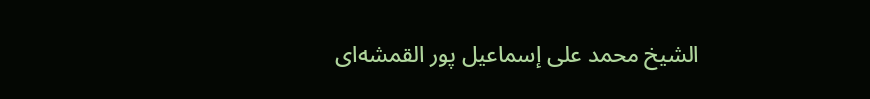الشيخ محمد على إسماعيل پور القمشه‌اى